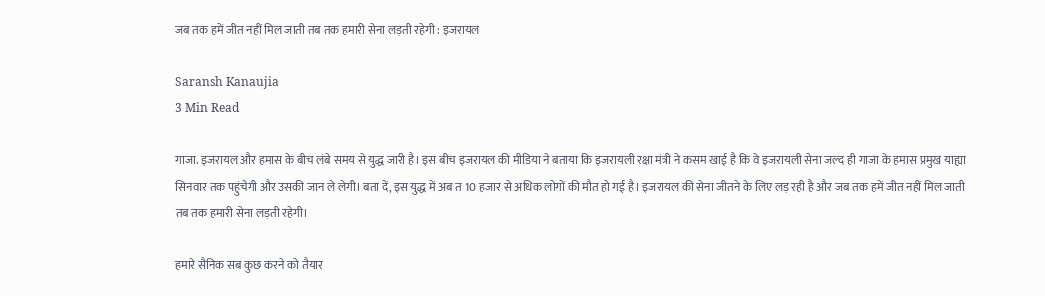जब तक हमें जीत नहीं मिल जाती तब तक हमारी सेना लड़ती रहेगी : इजरायल

Saransh Kanaujia
3 Min Read

गाजा. इजरायल और हमास के बीच लंबे समय से युद्ध जारी है। इस बीच इजरायल की मीडिया ने बताया कि इजरायली रक्षा मंत्री ने कसम खाई है कि वे इजरायली सेना जल्द ही गाजा के हमास प्रमुख याह्या सिनवार तक पहुंचेगी और उसकी जान ले लेगी। बता दें, इस युद्ध में अब त 10 हजार से अधिक लोगों की मौत हो गई है। इजरायल की सेना जीतने के लिए लड़ रही है और जब तक हमें जीत नहीं मिल जाती तब तक हमारी सेना लड़ती रहेगी।

हमारे सैनिक सब कुछ करने को तैयार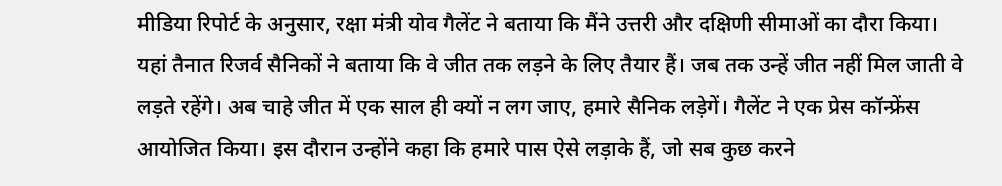मीडिया रिपोर्ट के अनुसार, रक्षा मंत्री योव गैलेंट ने बताया कि मैंने उत्तरी और दक्षिणी सीमाओं का दौरा किया। यहां तैनात रिजर्व सैनिकों ने बताया कि वे जीत तक लड़ने के लिए तैयार हैं। जब तक उन्हें जीत नहीं मिल जाती वे लड़ते रहेंगे। अब चाहे जीत में एक साल ही क्यों न लग जाए, हमारे सैनिक लड़ेगें। गैलेंट ने एक प्रेस कॉन्फ्रेंस आयोजित किया। इस दौरान उन्होंने कहा कि हमारे पास ऐसे लड़ाके हैं, जो सब कुछ करने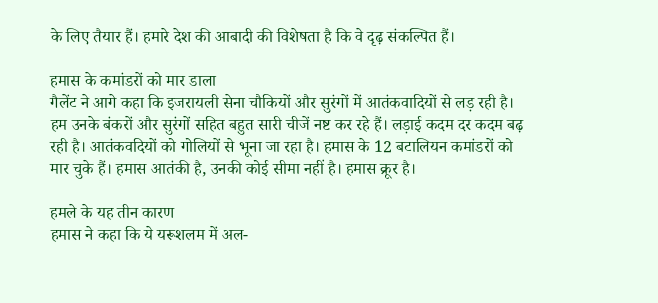के लिए तैयार हैं। हमारे देश की आबादी की विशेषता है कि वे दृढ़ संकल्पित हैं।

हमास के कमांडरों को मार डाला
गैलेंट ने आगे कहा कि इजरायली सेना चौकियों और सुरंगों में आतंकवादियों से लड़ रही है। हम उनके बंकरों और सुरंगों सहित बहुत सारी चीजें नष्ट कर रहे हैं। लड़ाई कदम दर कदम बढ़ रही है। आतंकवदियों को गोलियों से भूना जा रहा है। हमास के 12 बटालियन कमांडरों को मार चुके हैं। हमास आतंकी है, उनकी कोई सीमा नहीं है। हमास क्रूर है।

हमले के यह तीन कारण
हमास ने कहा कि ये यरूशलम में अल-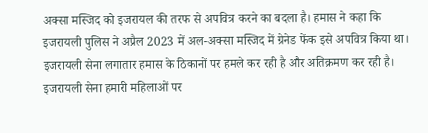अक्सा मस्जिद को इजरायल की तरफ से अपवित्र करने का बदला है। हमास ने कहा कि इजरायली पुलिस ने अप्रैल 2023 में अल-अक्सा मस्जिद में ग्रेनेड फेंक इसे अपवित्र किया था। इजरायली सेना लगातार हमास के ठिकानों पर हमले कर रही है और अतिक्रमण कर रही है। इजरायली सेना हमारी महिलाओं पर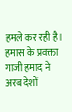हमले कर रही है। हमास के प्रवक्ता गाजी हमाद ने अरब देशों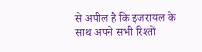से अपील है कि इजरायल के साथ अपने सभी रिश्तों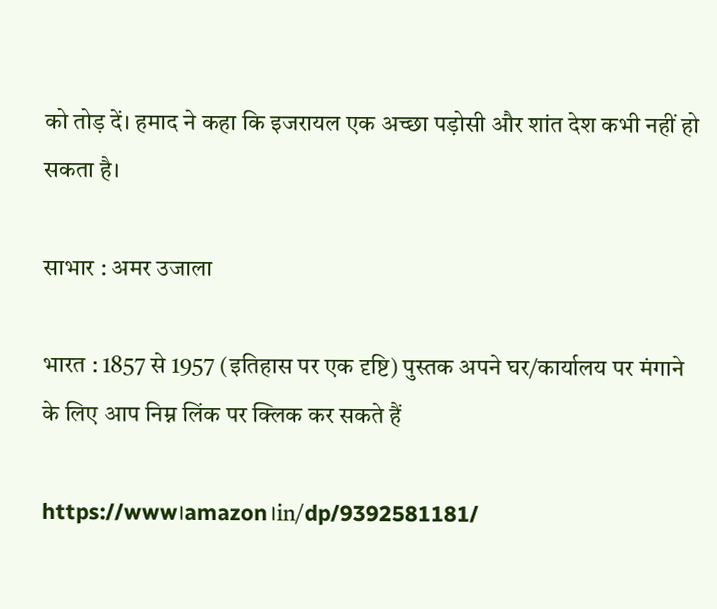को तोड़ दें। हमाद ने कहा कि इजरायल एक अच्छा पड़ोसी और शांत देश कभी नहीं हो सकता है।

साभार : अमर उजाला

भारत : 1857 से 1957 (इतिहास पर एक दृष्टि) पुस्तक अपने घर/कार्यालय पर मंगाने के लिए आप निम्न लिंक पर क्लिक कर सकते हैं

https://www।amazon।in/dp/9392581181/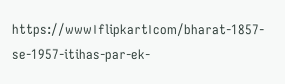https://www।flipkart।com/bharat-1857-se-1957-itihas-par-ek-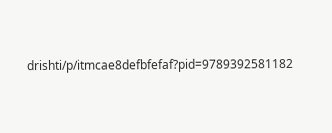drishti/p/itmcae8defbfefaf?pid=9789392581182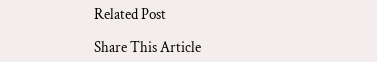Related Post

Share This Article